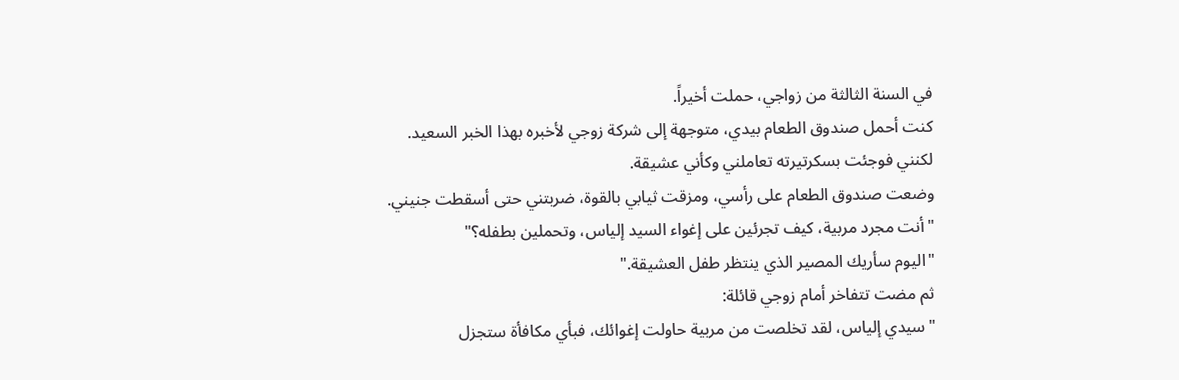في السنة الثالثة من زواجي، حملت أخيراً.
كنت أحمل صندوق الطعام بيدي، متوجهة إلى شركة زوجي لأخبره بهذا الخبر السعيد.
لكنني فوجئت بسكرتيرته تعاملني وكأني عشيقة.
وضعت صندوق الطعام على رأسي، ومزقت ثيابي بالقوة، ضربتني حتى أسقطت جنيني.
"أنت مجرد مربية، كيف تجرئين على إغواء السيد إلياس، وتحملين بطفله؟"
"اليوم سأريك المصير الذي ينتظر طفل العشيقة."
ثم مضت تتفاخر أمام زوجي قائلة:
"سيدي إلياس، لقد تخلصت من مربية حاولت إغوائك، فبأي مكافأة ستجزل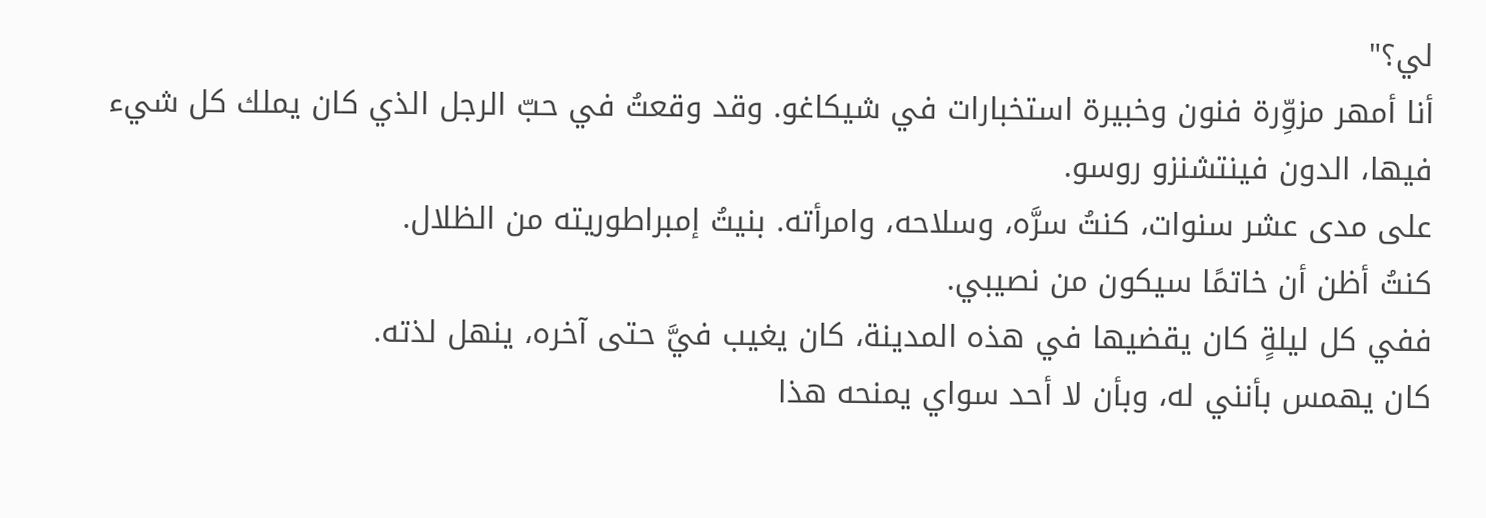لي؟"
أنا أمهر مزوِّرة فنون وخبيرة استخبارات في شيكاغو. وقد وقعتُ في حبّ الرجل الذي كان يملك كل شيء فيها، الدون فينتشنزو روسو.
على مدى عشر سنوات، كنتُ سرَّه، وسلاحه، وامرأته. بنيتُ إمبراطوريته من الظلال.
كنتُ أظن أن خاتمًا سيكون من نصيبي.
ففي كل ليلةٍ كان يقضيها في هذه المدينة، كان يغيب فيَّ حتى آخره، ينهل لذته.
كان يهمس بأنني له، وبأن لا أحد سواي يمنحه هذا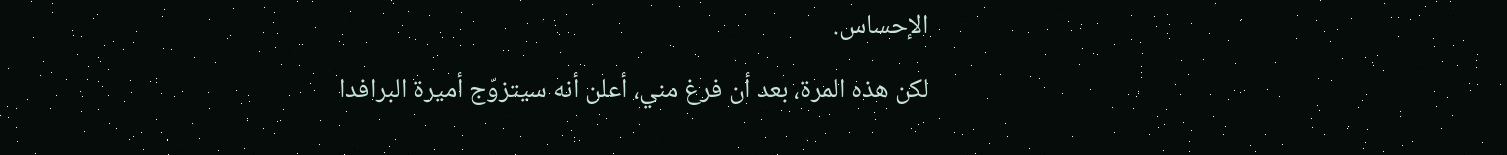الإحساس.
لكن هذه المرة، بعد أن فرغ مني، أعلن أنه سيتزوّج أميرة البرافدا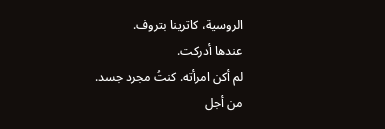الروسية، كاترينا بتروف.
عندها أدركت.
لم أكن امرأته. كنتُ مجرد جسد.
من أجل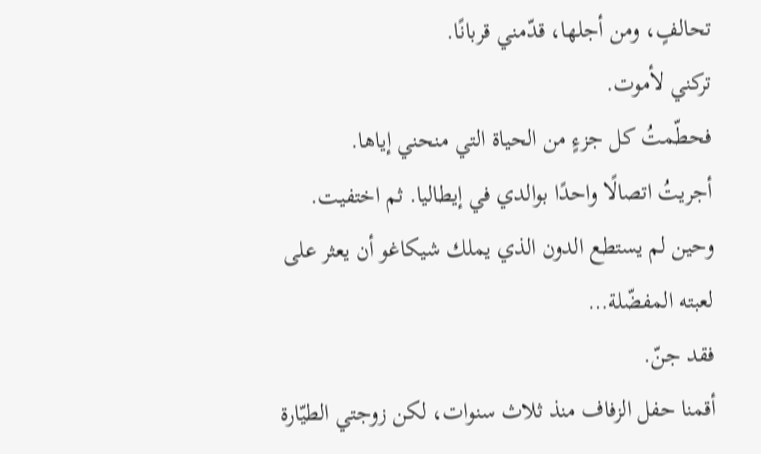تحالفٍ، ومن أجلها، قدّمني قربانًا.
تركني لأموت.
فحطّمتُ كل جزءٍ من الحياة التي منحني إياها.
أجريتُ اتصالًا واحدًا بوالدي في إيطاليا. ثم اختفيت.
وحين لم يستطع الدون الذي يملك شيكاغو أن يعثر على لعبته المفضّلة…
فقد جنّ.
أقمنا حفل الزفاف منذ ثلاث سنوات، لكن زوجتي الطيّارة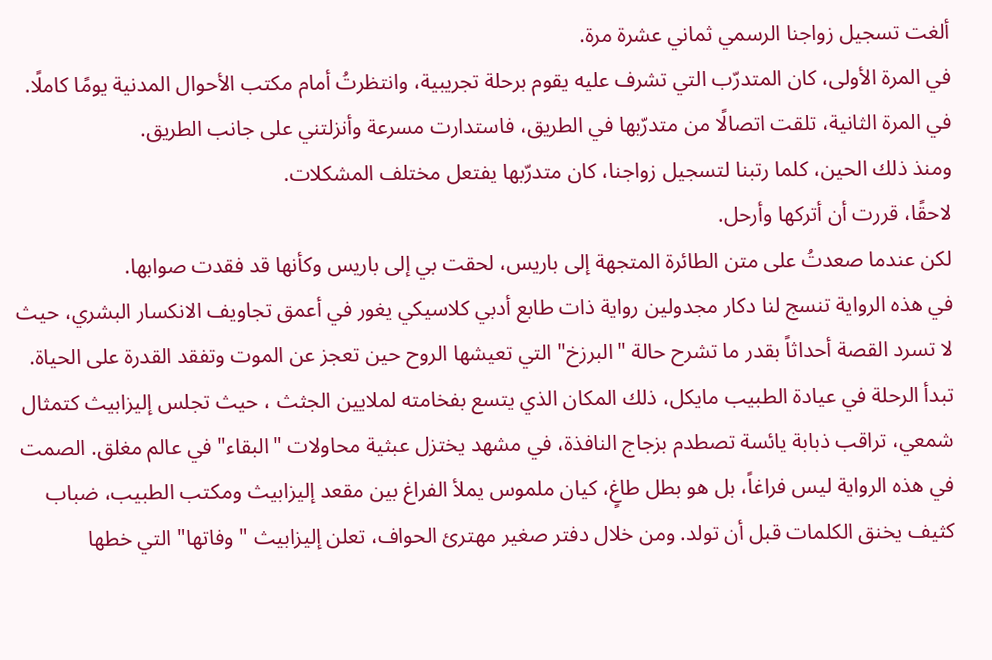ألغت تسجيل زواجنا الرسمي ثماني عشرة مرة.
في المرة الأولى، كان المتدرّب التي تشرف عليه يقوم برحلة تجريبية، وانتظرتُ أمام مكتب الأحوال المدنية يومًا كاملًا.
في المرة الثانية، تلقت اتصالًا من متدرّبها في الطريق، فاستدارت مسرعة وأنزلتني على جانب الطريق.
ومنذ ذلك الحين، كلما رتبنا لتسجيل زواجنا، كان متدرّبها يفتعل مختلف المشكلات.
لاحقًا، قررت أن أتركها وأرحل.
لكن عندما صعدتُ على متن الطائرة المتجهة إلى باريس، لحقت بي إلى باريس وكأنها قد فقدت صوابها.
في هذه الرواية تنسج لنا دكار مجدولين رواية ذات طابع أدبي كلاسيكي يغور في أعمق تجاويف الانكسار البشري، حيث لا تسرد القصة أحداثاً بقدر ما تشرح حالة "البرزخ" التي تعيشها الروح حين تعجز عن الموت وتفقد القدرة على الحياة. تبدأ الرحلة في عيادة الطبيب مايكل، ذلك المكان الذي يتسع بفخامته لملايين الجثث ، حيث تجلس إليزابيث كتمثال شمعي، تراقب ذبابة يائسة تصطدم بزجاج النافذة، في مشهد يختزل عبثية محاولات "البقاء" في عالم مغلق. الصمت في هذه الرواية ليس فراغاً، بل هو بطل طاغٍ، كيان ملموس يملأ الفراغ بين مقعد إليزابيث ومكتب الطبيب، ضباب كثيف يخنق الكلمات قبل أن تولد. ومن خلال دفتر صغير مهترئ الحواف، تعلن إليزابيث " وفاتها" التي خطها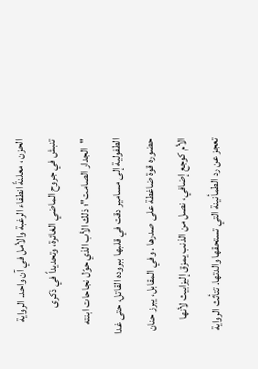الحزن ، معلنةً انطفاء الرغبة والأمل في آن واحد. الرواية تنبش في جروح الماضي الغائرة، وتحديداً في ذكرى "الجدار الصامت"؛ ذلك الأب الذي حوّل نجاحات ابنته الطفولية إلى مسامير دقت في قلبها ببروده القاتل، حتى غدا حضوره قوة ضاغطة على صدرها . وفي المقابل، يبرز حنان الأم كوجع إضافي، نصل من الذنب يمزق إليزابيث لأنها تعجز عن رد الطمأنينة التي تستحقها والدتها. تتأثث الرواية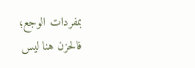بمفردات الوجع؛ فالحزن هنا ليس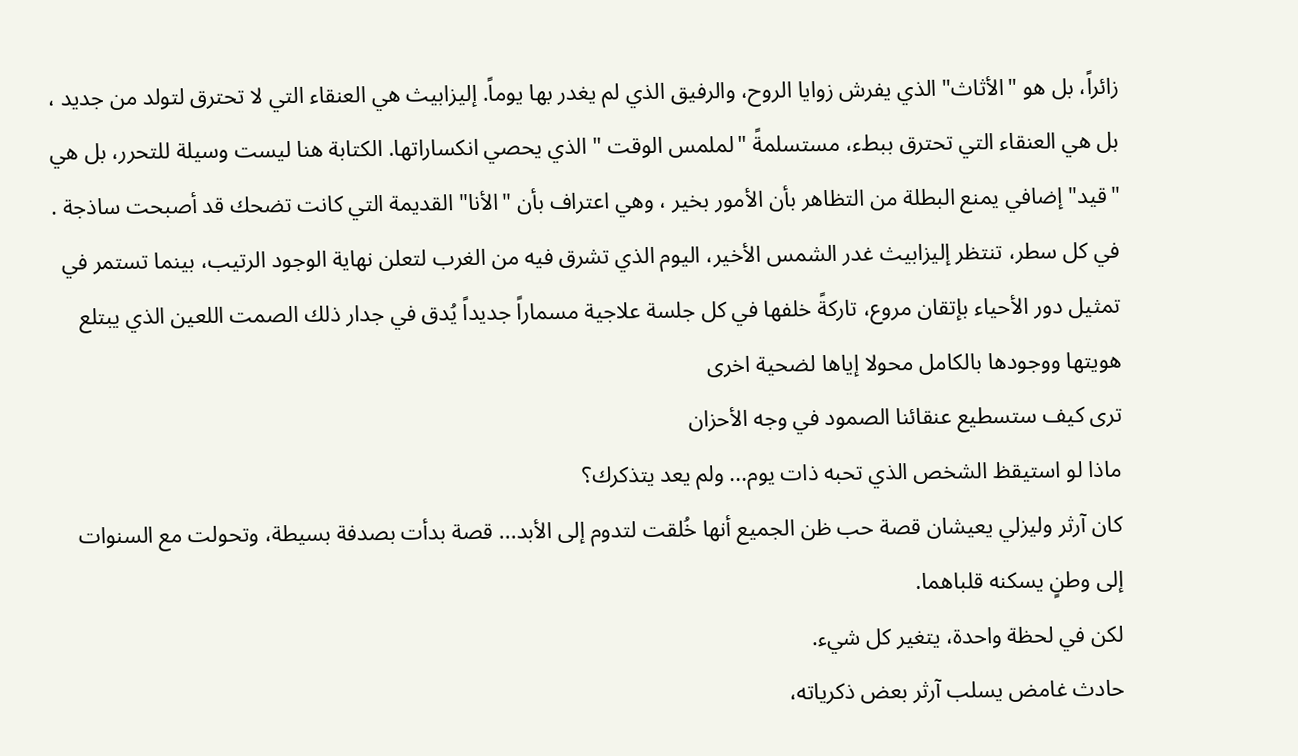زائراً، بل هو "الأثاث" الذي يفرش زوايا الروح، والرفيق الذي لم يغدر بها يوماً. إليزابيث هي العنقاء التي لا تحترق لتولد من جديد ، بل هي العنقاء التي تحترق ببطء، مستسلمةً "لملمس الوقت " الذي يحصي انكساراتها. الكتابة هنا ليست وسيلة للتحرر، بل هي "قيد" إضافي يمنع البطلة من التظاهر بأن الأمور بخير ، وهي اعتراف بأن "الأنا" القديمة التي كانت تضحك قد أصبحت ساذجة . في كل سطر، تنتظر إليزابيث غدر الشمس الأخير، اليوم الذي تشرق فيه من الغرب لتعلن نهاية الوجود الرتيب، بينما تستمر في تمثيل دور الأحياء بإتقان مروع، تاركةً خلفها في كل جلسة علاجية مسماراً جديداً يُدق في جدار ذلك الصمت اللعين الذي يبتلع هويتها ووجودها بالكامل محولا إياها لضحية اخرى
ترى كيف ستسطيع عنقائنا الصمود في وجه الأحزان
ماذا لو استيقظ الشخص الذي تحبه ذات يوم... ولم يعد يتذكرك؟
كان آرثر وليزلي يعيشان قصة حب ظن الجميع أنها خُلقت لتدوم إلى الأبد... قصة بدأت بصدفة بسيطة، وتحولت مع السنوات إلى وطنٍ يسكنه قلباهما.
لكن في لحظة واحدة، يتغير كل شيء.
حادث غامض يسلب آرثر بعض ذكرياته،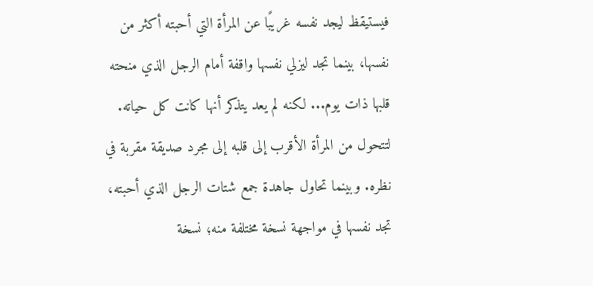فيستيقظ ليجد نفسه غريبًا عن المرأة التي أحبته أكثر من نفسها، بينما تجد ليزلي نفسها واقفة أمام الرجل الذي منحته قلبها ذات يوم... لكنه لم يعد يتذكر أنها كانت كل حياته.
لتتحول من المرأة الأقرب إلى قلبه إلى مجرد صديقة مقربة في نظره. وبينما تحاول جاهدة جمع شتات الرجل الذي أحبته، تجد نفسها في مواجهة نسخة مختلفة منه؛ نسخة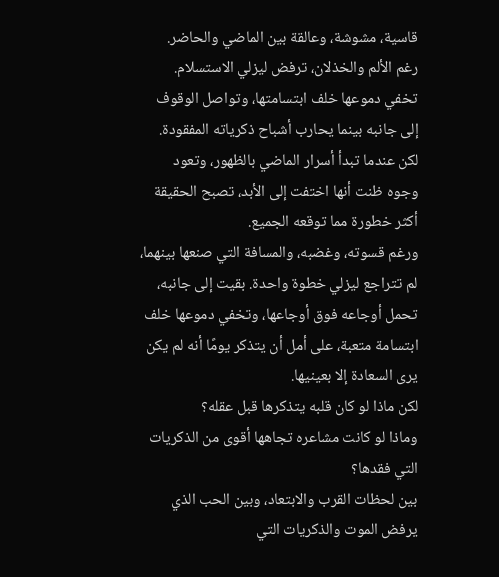قاسية، مشوشة، وعالقة بين الماضي والحاضر.
رغم الألم والخذلان، ترفض ليزلي الاستسلام. تخفي دموعها خلف ابتسامتها، وتواصل الوقوف إلى جانبه بينما يحارب أشباح ذكرياته المفقودة. لكن عندما تبدأ أسرار الماضي بالظهور، وتعود وجوه ظنت أنها اختفت إلى الأبد، تصبح الحقيقة أكثر خطورة مما توقعه الجميع.
ورغم قسوته، وغضبه، والمسافة التي صنعها بينهما، لم تتراجع ليزلي خطوة واحدة. بقيت إلى جانبه، تحمل أوجاعه فوق أوجاعها، وتخفي دموعها خلف ابتسامة متعبة، على أمل أن يتذكر يومًا أنه لم يكن يرى السعادة إلا بعينيها.
لكن ماذا لو كان قلبه يتذكرها قبل عقله؟
وماذا لو كانت مشاعره تجاهها أقوى من الذكريات التي فقدها؟
بين لحظات القرب والابتعاد، وبين الحب الذي يرفض الموت والذكريات التي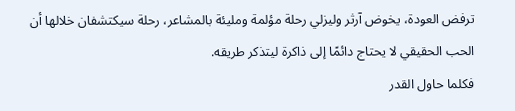ترفض العودة، يخوض آرثر وليزلي رحلة مؤلمة ومليئة بالمشاعر، رحلة سيكتشفان خلالها أن الحب الحقيقي لا يحتاج دائمًا إلى ذاكرة ليتذكر طريقه.
فكلما حاول القدر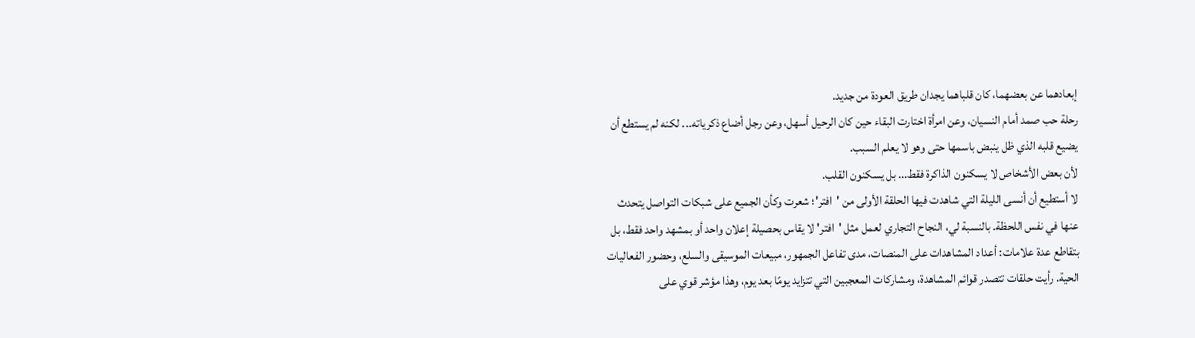إبعادهما عن بعضهما، كان قلباهما يجدان طريق العودة من جديد.
رحلة حب صمد أمام النسيان، وعن امرأة اختارت البقاء حين كان الرحيل أسهل، وعن رجل أضاع ذكرياته... لكنه لم يستطع أن يضيع قلبه الذي ظل ينبض باسمها حتى وهو لا يعلم السبب.
لأن بعض الأشخاص لا يسكنون الذاكرة فقط... بل يسكنون القلب.
لا أستطيع أن أنسى الليلة التي شاهدت فيها الحلقة الأولى من 'افتر'؛ شعرت وكأن الجميع على شبكات التواصل يتحدث عنها في نفس اللحظة. بالنسبة لي، النجاح التجاري لعمل مثل 'افتر' لا يقاس بحصيلة إعلان واحد أو بمشهد واحد فقط، بل بتقاطع عدة علامات: أعداد المشاهدات على المنصات، مدى تفاعل الجمهور، مبيعات الموسيقى والسلع، وحضور الفعاليات الحية. رأيت حلقات تتصدر قوائم المشاهدة، ومشاركات المعجبين التي تتزايد يومًا بعد يوم، وهذا مؤشر قوي على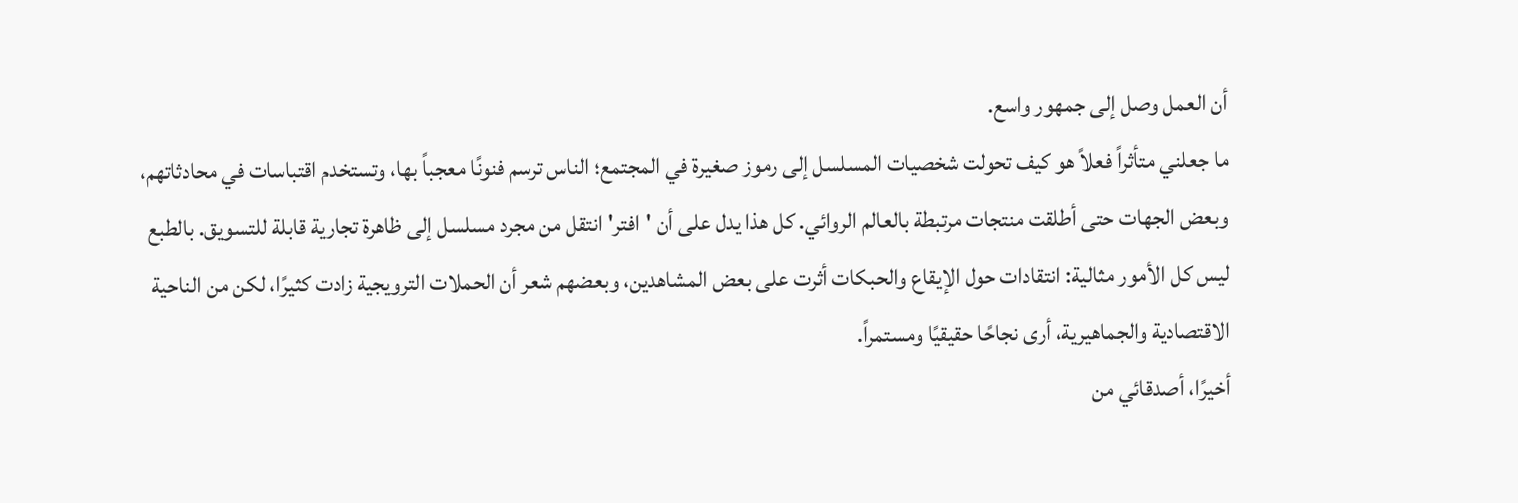أن العمل وصل إلى جمهور واسع.
ما جعلني متأثراً فعلاً هو كيف تحولت شخصيات المسلسل إلى رموز صغيرة في المجتمع؛ الناس ترسم فنونًا معجباً بها، وتستخدم اقتباسات في محادثاتهم، وبعض الجهات حتى أطلقت منتجات مرتبطة بالعالم الروائي. كل هذا يدل على أن 'افتر' انتقل من مجرد مسلسل إلى ظاهرة تجارية قابلة للتسويق. بالطبع ليس كل الأمور مثالية: انتقادات حول الإيقاع والحبكات أثرت على بعض المشاهدين، وبعضهم شعر أن الحملات الترويجية زادت كثيرًا، لكن من الناحية الاقتصادية والجماهيرية، أرى نجاحًا حقيقيًا ومستمراً.
أخيرًا، أصدقائي من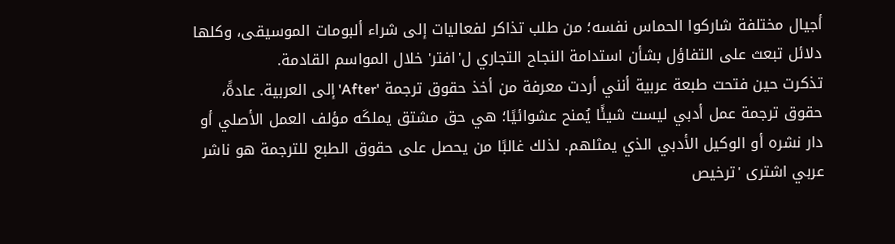أجيال مختلفة شاركوا الحماس نفسه؛ من طلب تذاكر لفعاليات إلى شراء ألبومات الموسيقى، وكلها دلائل تبعث على التفاؤل بشأن استدامة النجاح التجاري ل'افتر' خلال المواسم القادمة.
تذكرت حين فتحت طبعة عربية أنني أردت معرفة من أخذ حقوق ترجمة 'After' إلى العربية. عادةً، حقوق ترجمة عمل أدبي ليست شيئًا يُمنح عشوائيًا؛ هي حق مشتق يملكَه مؤلف العمل الأصلي أو دار نشره أو الوكيل الأدبي الذي يمثلهم. لذلك غالبًا من يحصل على حقوق الطبع للترجمة هو ناشر عربي اشترى 'ترخيص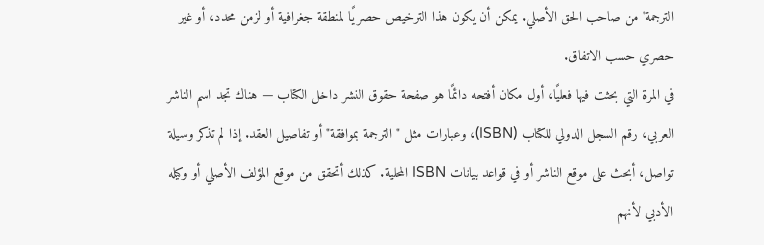الترجمة' من صاحب الحق الأصلي. يمكن أن يكون هذا الترخيص حصريًا لمنطقة جغرافية أو لزمن محدد، أو غير حصري حسب الاتفاق.
في المرة التي بحثت فيها فعليًا، أول مكان أفتحه دائمًا هو صفحة حقوق النشر داخل الكتاب — هناك تجد اسم الناشر العربي، رقم السجل الدولي للكتاب (ISBN)، وعبارات مثل "الترجمة بموافقة" أو تفاصيل العقد. إذا لم تذكر وسيلة تواصل، أبحث على موقع الناشر أو في قواعد بيانات ISBN المحلية. كذلك أتحقق من موقع المؤلف الأصلي أو وكيله الأدبي لأنهم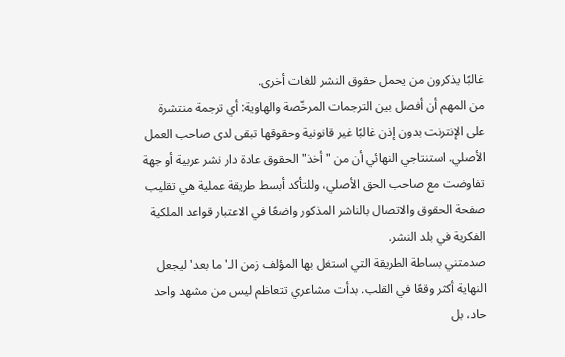غالبًا يذكرون من يحمل حقوق النشر للغات أخرى.
من المهم أن أفصل بين الترجمات المرخّصة والهاوية: أي ترجمة منتشرة على الإنترنت بدون إذن غالبًا غير قانونية وحقوقها تبقى لدى صاحب العمل الأصلي. استنتاجي النهائي أن من "أخذ" الحقوق عادة دار نشر عربية أو جهة تفاوضت مع صاحب الحق الأصلي، وللتأكد أبسط طريقة عملية هي تقليب صفحة الحقوق والاتصال بالناشر المذكور واضعًا في الاعتبار قواعد الملكية الفكرية في بلد النشر.
صدمتني بساطة الطريقة التي استغل بها المؤلف زمن الـ'ما بعد' ليجعل النهاية أكثر وقعًا في القلب. بدأت مشاعري تتعاظم ليس من مشهد واحد حاد، بل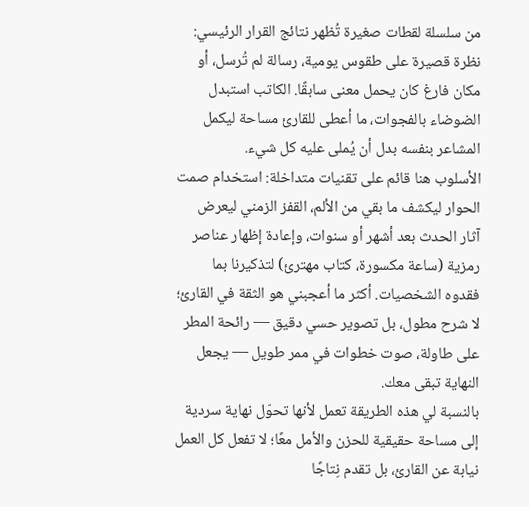من سلسلة لقطات صغيرة تُظهر نتائج القرار الرئيسي: نظرة قصيرة على طقوس يومية، رسالة لم تُرسل، أو مكان فارغ كان يحمل معنى سابقًا. الكاتب استبدل الضوضاء بالفجوات، ما أعطى للقارئ مساحة ليكمل المشاعر بنفسه بدل أن يُملى عليه كل شيء.
الأسلوب هنا قائم على تقنيات متداخلة: استخدام صمت الحوار ليكشف ما بقي من الألم، القفز الزمني ليعرض آثار الحدث بعد أشهر أو سنوات، وإعادة إظهار عناصر رمزية (ساعة مكسورة، كتاب مهترئ) لتذكيرنا بما فقدوه الشخصيات. أكثر ما أعجبني هو الثقة في القارئ؛ لا شرح مطول، بل تصوير حسي دقيق — رائحة المطر على طاولة، صوت خطوات في ممر طويل — يجعل النهاية تبقى معك.
بالنسبة لي هذه الطريقة تعمل لأنها تحوّل نهاية سردية إلى مساحة حقيقية للحزن والأمل معًا؛ لا تفعل كل العمل نيابة عن القارئ، بل تقدم نِتاجًا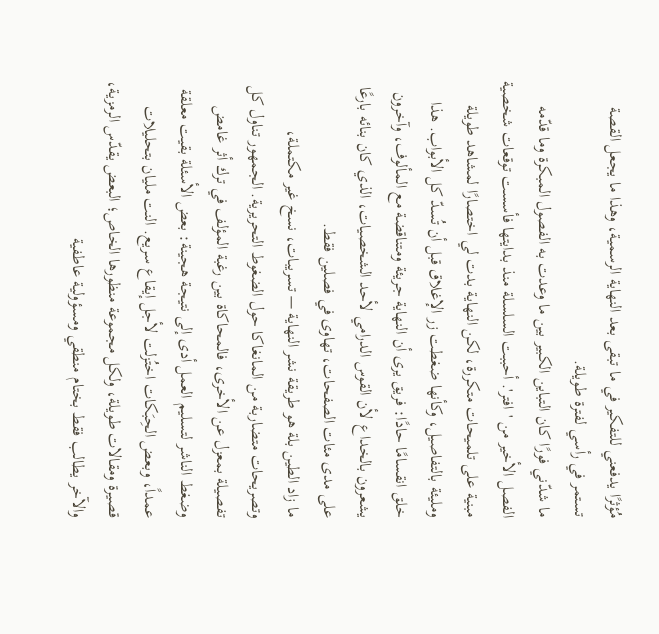مُؤثرًا يدفعني للتفكير في ما تبقى بعد النهاية الرسمية، وهذا ما يجعل القصة تستمر في رأسي لفترة طويلة.
ما شدّني فورًا كان التباين الكبير بين ما وعدت به الفصول المبكرة وما قدّمه الفصل الأخير من 'افتر'. أحببت السلسلة منذ بدايتها فأسست توقعات شخصية مبنية على تلميحات متكررة، لكن النهاية بدت لي اختصارًا لمشاهد طويلة ومليئة بالتفاصيل، وكأنها ضغطت زر الإغلاق قبل أن تُسدّ كل الأبواب. هذا خلق انقسامًا حادًا: فريق يرى أن النهاية جريئة ومتناقضة مع المألوف، وآخرون يشعرون بالخداع لأن القوس الدرامي لأحد الشخصيات، الذي كان بنائه بارعًا على مدى مئات الصفحات، تهاوى في فصلين فقط.
ما زاد الطين بلة هو طريقة نشر النهاية — تسريبات، نسخ غير مكتملة، وتصريحات متضاربة من المانغاكا حول الضغوط التحريرية. الجمهور تناول كل تفصيلة بمعزل عن الأخرى، فالمحاكاة بين رغبة المؤلف في ترك أثر غامض وضغط الناشر لتسليم العمل أدى إلى نتيجة هجينة: بعض الأسئلة بقيت معلقة عمداً، وبعض الحِبَكات اختُزلت لأجل إيقاع سريع. النت مليان بتحليلات قصيرة ومقالات طويلة، ولكل مجموعة منظورها الخاص؛ البعض يقدّس الرمزية، والآخر يطالب فقط بختام منطقي ومسؤولية عاطفية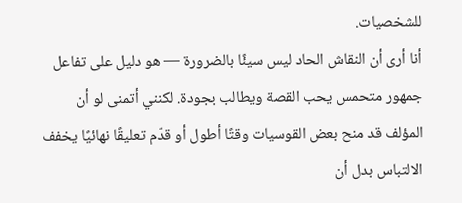للشخصيات.
أنا أرى أن النقاش الحاد ليس سيئًا بالضرورة — هو دليل على تفاعل جمهور متحمس يحب القصة ويطالب بجودة. لكنني أتمنى لو أن المؤلف قد منح بعض القوسيات وقتًا أطول أو قدّم تعليقًا نهائيًا يخفف الالتباس بدل أن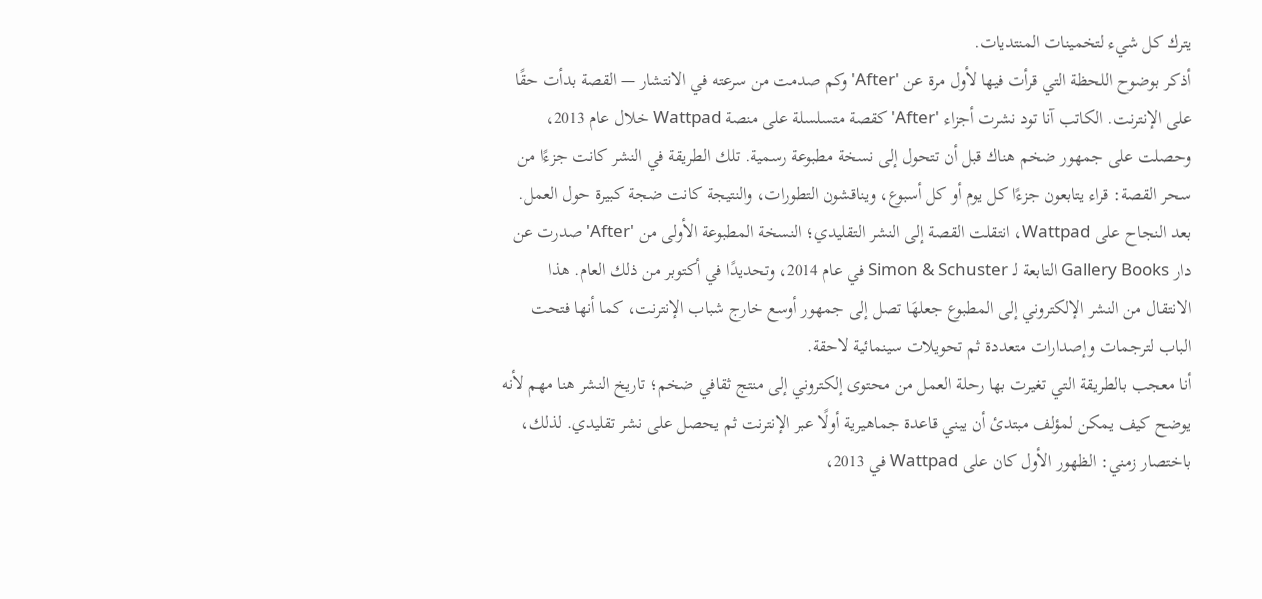يترك كل شيء لتخمينات المنتديات.
أذكر بوضوح اللحظة التي قرأت فيها لأول مرة عن 'After' وكم صدمت من سرعته في الانتشار — القصة بدأت حقًا على الإنترنت. الكاتب آنا تود نشرت أجزاء 'After' كقصة متسلسلة على منصة Wattpad خلال عام 2013، وحصلت على جمهور ضخم هناك قبل أن تتحول إلى نسخة مطبوعة رسمية. تلك الطريقة في النشر كانت جزءًا من سحر القصة: قراء يتابعون جزءًا كل يوم أو كل أسبوع، ويناقشون التطورات، والنتيجة كانت ضجة كبيرة حول العمل.
بعد النجاح على Wattpad، انتقلت القصة إلى النشر التقليدي؛ النسخة المطبوعة الأولى من 'After' صدرت عن دار Gallery Books التابعة لـ Simon & Schuster في عام 2014، وتحديدًا في أكتوبر من ذلك العام. هذا الانتقال من النشر الإلكتروني إلى المطبوع جعلهَا تصل إلى جمهور أوسع خارج شباب الإنترنت، كما أنها فتحت الباب لترجمات وإصدارات متعددة ثم تحويلات سينمائية لاحقة.
أنا معجب بالطريقة التي تغيرت بها رحلة العمل من محتوى إلكتروني إلى منتج ثقافي ضخم؛ تاريخ النشر هنا مهم لأنه يوضح كيف يمكن لمؤلف مبتدئ أن يبني قاعدة جماهيرية أولًا عبر الإنترنت ثم يحصل على نشر تقليدي. لذلك، باختصار زمني: الظهور الأول كان على Wattpad في 2013،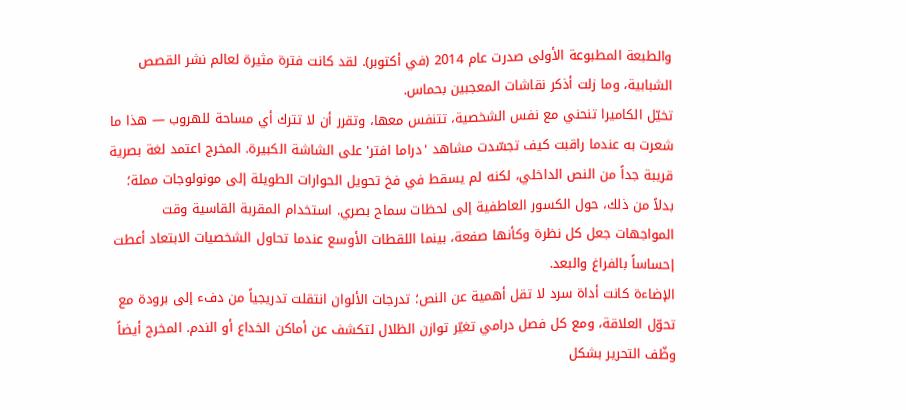والطبعة المطبوعة الأولى صدرت عام 2014 (في أكتوبر). لقد كانت فترة مثيرة لعالم نشر القصص الشبابية، وما زلت أذكر نقاشات المعجبين بحماس.
تخيّل الكاميرا تنحني مع نفس الشخصية، تتنفس معها، وتقرر أن لا تترك أي مساحة للهروب — هذا ما شعرت به عندما راقبت كيف تجسّدت مشاهد 'دراما افتر' على الشاشة الكبيرة. المخرج اعتمد لغة بصرية قريبة جداً من النص الداخلي، لكنه لم يسقط في فخ تحويل الحوارات الطويلة إلى مونولوجات مملة؛ بدلاً من ذلك، حول الكسور العاطفية إلى لحظات سماح بصري. استخدام المقربة القاسية وقت المواجهات جعل كل نظرة وكأنها صفعة، بينما اللقطات الأوسع عندما تحاول الشخصيات الابتعاد أعطت إحساساً بالفراغ والبعد.
الإضاءة كانت أداة سرد لا تقل أهمية عن النص؛ تدرجات الألوان انتقلت تدريجياً من دفء إلى برودة مع تحوّل العلاقة، ومع كل فصل درامي تغيّر توازن الظلال لتكشف عن أماكن الخداع أو الندم. المخرج أيضاً وظّف التحرير بشكل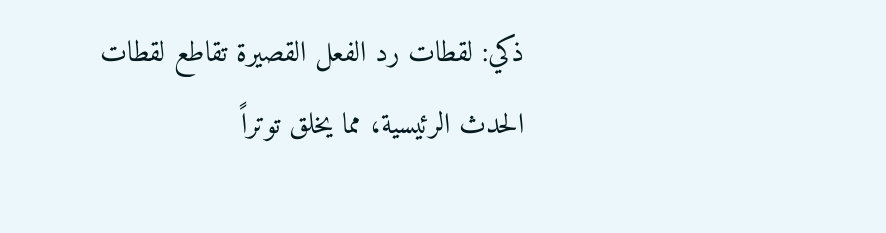ذكي: لقطات رد الفعل القصيرة تقاطع لقطات الحدث الرئيسية، مما يخلق توتراً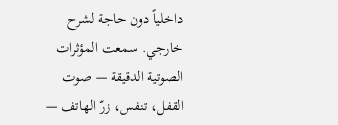داخلياً دون حاجة لشرح خارجي. سمعت المؤثرات الصوتية الدقيقة — صوت القفل، تنفس، زرّ الهاتف —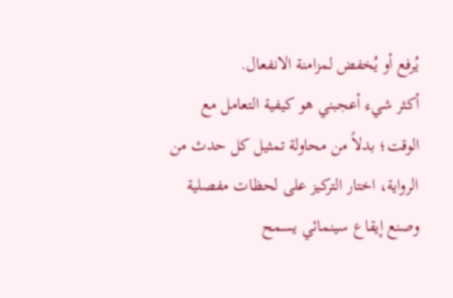يُرفع أو يُخفض لمزامنة الانفعال.
أكثر شيء أعجبني هو كيفية التعامل مع الوقت؛ بدلاً من محاولة تمثيل كل حدث من الرواية، اختار التركيز على لحظات مفصلية وصنع إيقاع سينمائي يسمح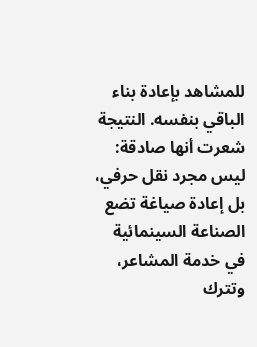للمشاهد بإعادة بناء الباقي بنفسه. النتيجة شعرت أنها صادقة: ليس مجرد نقل حرفي، بل إعادة صياغة تضع الصناعة السينمائية في خدمة المشاعر، وتترك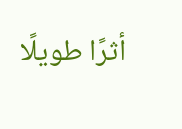أثرًا طويلًا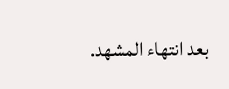بعد انتهاء المشهد.